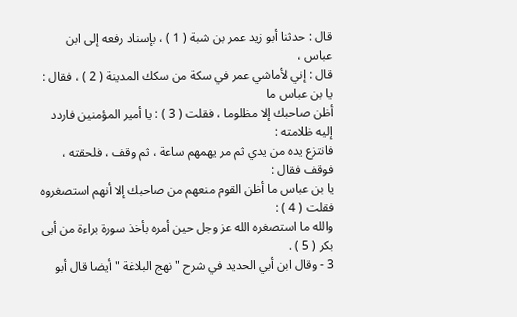قال : حدثنا أبو زيد عمر بن شبة ( 1 ) ، بإسناد رفعه إلى ابن عباس ،
قال : إني لأماشي عمر في سكة من سكك المدينة ( 2 ) ، فقال : يا بن عباس ما
أظن صاحبك إلا مظلوما ، فقلت ( 3 ) : يا أمير المؤمنين فاردد إليه ظلامته :
فانتزع يده من يدي ثم مر يهمهم ساعة ، ثم وقف ، فلحقته ، فوقف فقال :
يا بن عباس ما أظن القوم منعهم من صاحبك إلا أنهم استصغروه فقلت ( 4 ) :
والله ما استصغره الله عز وجل حين أمره بأخذ سورة براءة من أبى بكر ( 5 ) .
3 - وقال ابن أبي الحديد في شرح " نهج البلاغة " أيضا قال أبو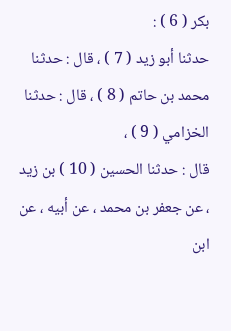بكر ( 6 ) :
حدثنا أبو زيد ( 7 ) ، قال : حدثنا محمد بن حاتم ( 8 ) ، قال : حدثنا الخزامي ( 9 ) ،
قال : حدثنا الحسين ( 10 ) بن زيد ، عن جعفر بن محمد ، عن أبيه ، عن ابن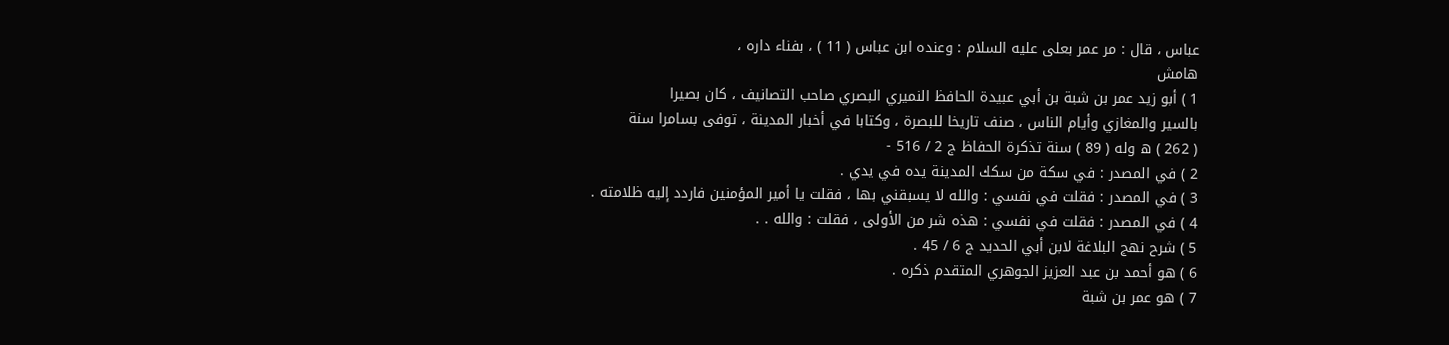عباس ، قال : مر عمر بعلى عليه السلام : وعنده ابن عباس ( 11 ) ، بفناء داره ،
هامش
1 ) أبو زيد عمر بن شبة بن أبي عبيدة الحافظ النميري البصري صاحب التصانيف ، كان بصيرا
بالسير والمغازي وأيام الناس ، صنف تاريخا للبصرة ، وكتابا في أخبار المدينة ، توفى بسامرا سنة
( 262 ) ه وله ( 89 ) سنة تذكرة الحفاظ ج 2 / 516 -
2 ) في المصدر : في سكة من سكك المدينة يده في يدي .
3 ) في المصدر : فقلت في نفسي : والله لا يسبقني بها ، فقلت يا أمير المؤمنين فاردد إليه ظلامته .
4 ) في المصدر : فقلت في نفسي : هذه شر من الأولى ، فقلت : والله . .
5 ) شرح نهج البلاغة لابن أبي الحديد ج 6 / 45 .
6 ) هو أحمد بن عبد العزيز الجوهري المتقدم ذكره .
7 ) هو عمر بن شبة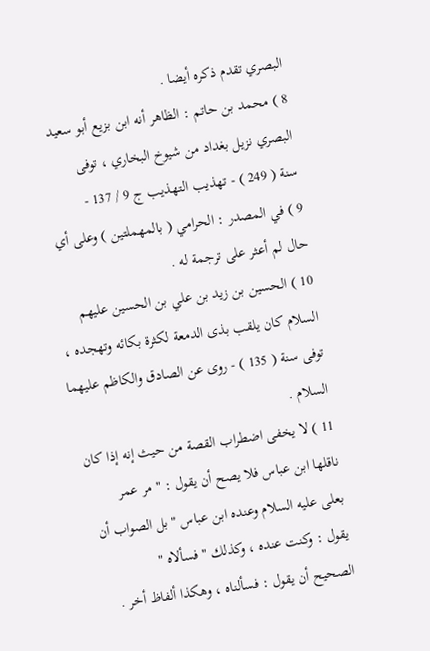البصري تقدم ذكره أيضا .
8 ) محمد بن حاتم : الظاهر أنه ابن بزيع أبو سعيد البصري نزيل بغداد من شيوخ البخاري ، توفى
سنة ( 249 ) - تهذيب التهذيب ج 9 / 137 -
9 ) في المصدر : الحرامي ( بالمهملتين ) وعلى أي حال لم أعثر على ترجمة له .
10 ) الحسين بن زيد بن علي بن الحسين عليهم السلام كان يلقب بذى الدمعة لكثرة بكائه وتهجده ،
توفى سنة ( 135 ) - روى عن الصادق والكاظم عليهما السلام .
11 ) لا يخفى اضطراب القصة من حيث إنه إذا كان ناقلها ابن عباس فلا يصح أن يقول : " مر عمر
بعلى عليه السلام وعنده ابن عباس " بل الصواب أن يقول : وكنت عنده ، وكذلك " فسألاه "
الصحيح أن يقول : فسألناه ، وهكذا ألفاظ أخر .